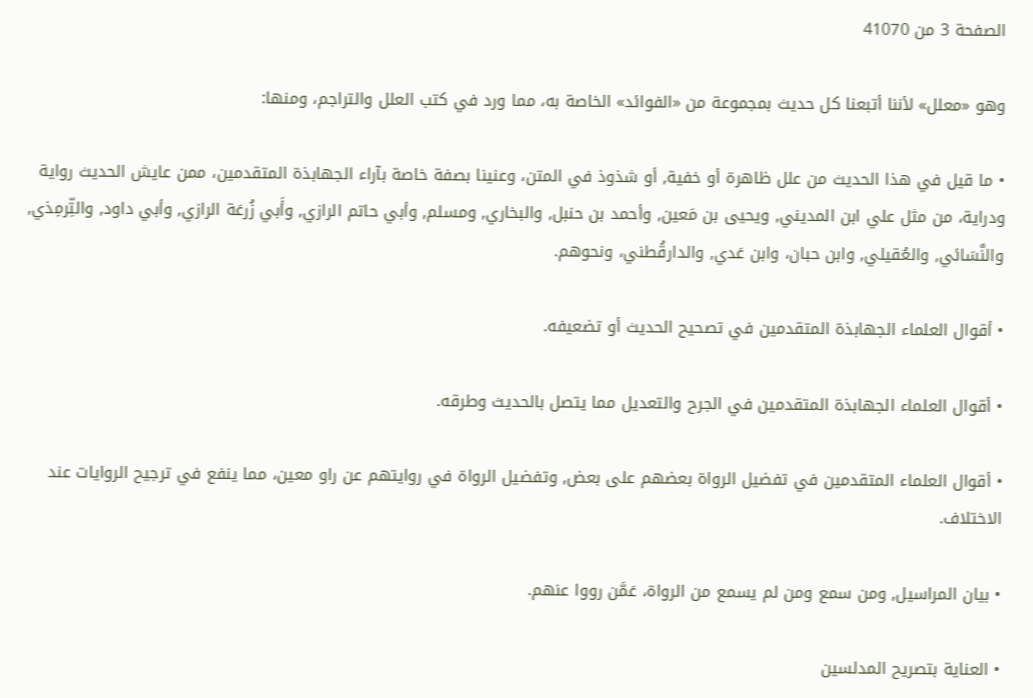الصفحة 3 من 41070

وهو «معلل» لأننا أتبعنا كل حديث بمجموعة من «الفوائد» الخاصة به، مما ورد في كتب العلل والتراجم، ومنها:

• ما قيل في هذا الحديث من علل ظاهرة أو خفية, أو شذوذ في المتن، وعنينا بصفة خاصة بآراء الجهابذة المتقدمين، ممن عايش الحديث رواية ودراية، من مثل علي ابن المديني, ويحيى بن مَعين, وأحمد بن حنبل, والبخاري, ومسلم, وأبي حاتم الرازي, وأَبي زُرعَة الرازي, وأبي داود, والتِّرمِذي, والنَّسَائي, والعُقيلي, وابن حبان، وابن عَدي, والدارقُطني، ونحوهم.

• أقوال العلماء الجهابذة المتقدمين في تصحيح الحديث أو تضعيفه.

• أقوال العلماء الجهابذة المتقدمين في الجرح والتعديل مما يتصل بالحديث وطرقه.

• أقوال العلماء المتقدمين في تفضيل الرواة بعضهم على بعض, وتفضيل الرواة في روايتهم عن راو معين، مما ينفع في ترجيح الروايات عند الاختلاف.

• بيان المراسيل, ومن سمع ومن لم يسمع من الرواة، عَمَّن رووا عنهم.

• العناية بتصريح المدلسين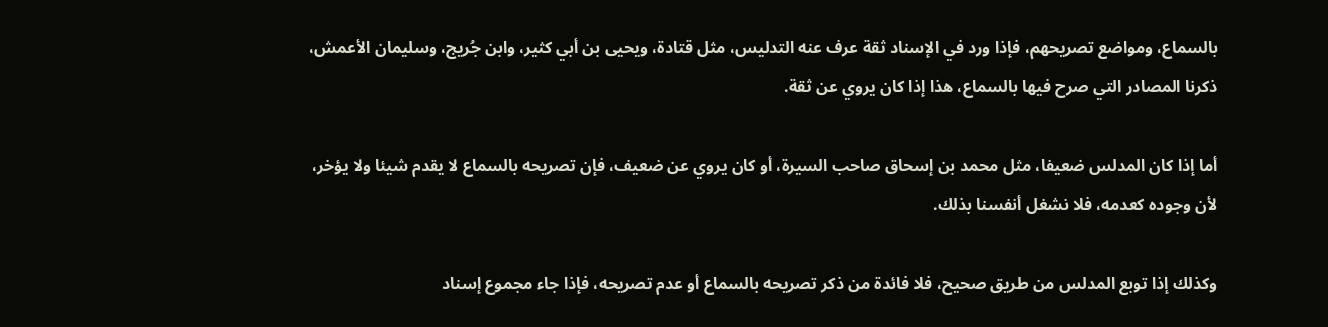بالسماع، ومواضع تصريحهم، فإذا ورد في الإسناد ثقة عرف عنه التدليس، مثل قتادة، ويحيى بن أبي كثير، وابن جُريج، وسليمان الأعمش، ذكرنا المصادر التي صرح فيها بالسماع، هذا إذا كان يروي عن ثقة.

أما إذا كان المدلس ضعيفا، مثل محمد بن إسحاق صاحب السيرة، أو كان يروي عن ضعيف، فإن تصريحه بالسماع لا يقدم شيئا ولا يؤخر، لأن وجوده كعدمه، فلا نشغل أنفسنا بذلك.

وكذلك إذا توبع المدلس من طريق صحيح، فلا فائدة من ذكر تصريحه بالسماع أو عدم تصريحه، فإذا جاء مجموع إسناد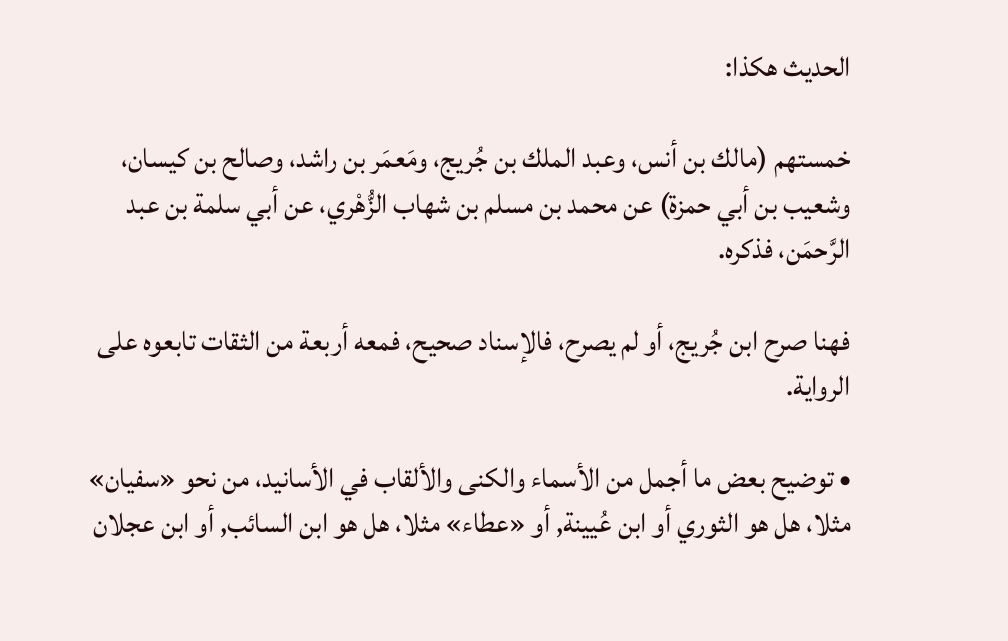الحديث هكذا:

خمستهم (مالك بن أنس، وعبد الملك بن جُريج، ومَعمَر بن راشد، وصالح بن كيسان، وشعيب بن أبي حمزة) عن محمد بن مسلم بن شهاب الزُّهْري، عن أبي سلمة بن عبد الرَّحمَن، فذكره.

فهنا صرح ابن جُريج، أو لم يصرح، فالإسناد صحيح، فمعه أربعة من الثقات تابعوه على الرواية.

• توضيح بعض ما أجمل من الأسماء والكنى والألقاب في الأسانيد، من نحو «سفيان» مثلا، هل هو الثوري أو ابن عُيينة, أو «عطاء» مثلا، هل هو ابن السائب, أو ابن عجلان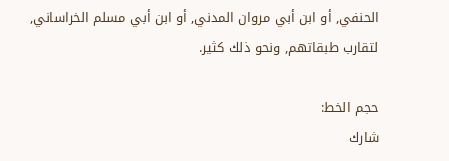الحنفي, أو ابن أبي مروان المدني, أو ابن أبي مسلم الخراساني, لتقارب طبقاتهم, ونحو ذلك كثير.

حجم الخط:
شارك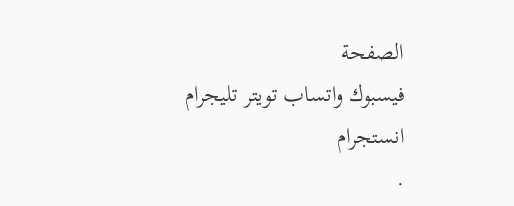الصفحة
فيسبوك واتساب تويتر تليجرام انستجرام
.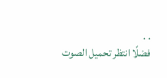. .
فضلًا انتظر تحميل الصوت